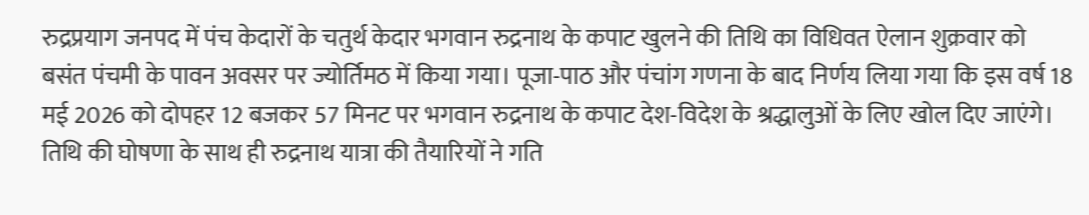रुद्रप्रयाग जनपद में पंच केदारों के चतुर्थ केदार भगवान रुद्रनाथ के कपाट खुलने की तिथि का विधिवत ऐलान शुक्रवार को बसंत पंचमी के पावन अवसर पर ज्योर्तिमठ में किया गया। पूजा-पाठ और पंचांग गणना के बाद निर्णय लिया गया कि इस वर्ष 18 मई 2026 को दोपहर 12 बजकर 57 मिनट पर भगवान रुद्रनाथ के कपाट देश-विदेश के श्रद्धालुओं के लिए खोल दिए जाएंगे। तिथि की घोषणा के साथ ही रुद्रनाथ यात्रा की तैयारियों ने गति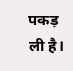पकड़ ली है।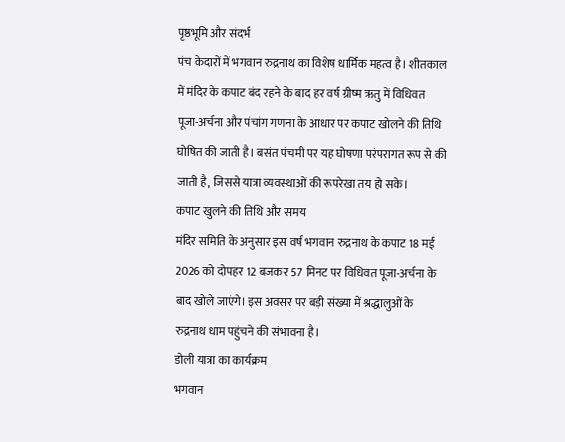पृष्ठभूमि और संदर्भ
पंच केदारों में भगवान रुद्रनाथ का विशेष धार्मिक महत्व है। शीतकाल में मंदिर के कपाट बंद रहने के बाद हर वर्ष ग्रीष्म ऋतु में विधिवत पूजा-अर्चना और पंचांग गणना के आधार पर कपाट खोलने की तिथि घोषित की जाती है। बसंत पंचमी पर यह घोषणा परंपरागत रूप से की जाती है, जिससे यात्रा व्यवस्थाओं की रूपरेखा तय हो सके।
कपाट खुलने की तिथि और समय
मंदिर समिति के अनुसार इस वर्ष भगवान रुद्रनाथ के कपाट 18 मई 2026 को दोपहर 12 बजकर 57 मिनट पर विधिवत पूजा-अर्चना के बाद खोले जाएंगे। इस अवसर पर बड़ी संख्या में श्रद्धालुओं के रुद्रनाथ धाम पहुंचने की संभावना है।
डोली यात्रा का कार्यक्रम
भगवान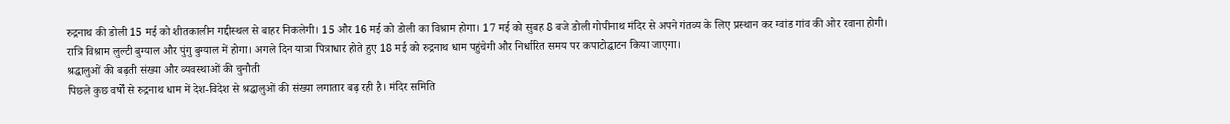रुद्रनाथ की डोली 15 मई को शीतकालीन गद्दीस्थल से बाहर निकलेगी। 15 और 16 मई को डोली का विश्राम होगा। 17 मई को सुबह 8 बजे डोली गोपीनाथ मंदिर से अपने गंतव्य के लिए प्रस्थान कर ग्वांड गांव की ओर रवाना होगी। रात्रि विश्राम लुल्टी बुग्याल और पुंगु बुग्याल में होगा। अगले दिन यात्रा पित्राधार होते हुए 18 मई को रुद्रनाथ धाम पहुंचेगी और निर्धारित समय पर कपाटोद्घाटन किया जाएगा।
श्रद्धालुओं की बढ़ती संख्या और व्यवस्थाओं की चुनौती
पिछले कुछ वर्षों से रुद्रनाथ धाम में देश-विदेश से श्रद्धालुओं की संख्या लगातार बढ़ रही है। मंदिर समिति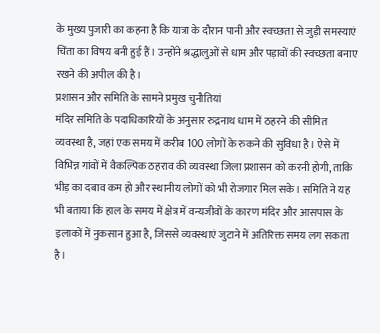के मुख्य पुजारी का कहना है कि यात्रा के दौरान पानी और स्वच्छता से जुड़ी समस्याएं चिंता का विषय बनी हुई हैं। उन्होंने श्रद्धालुओं से धाम और पड़ावों की स्वच्छता बनाए रखने की अपील की है।
प्रशासन और समिति के सामने प्रमुख चुनौतियां
मंदिर समिति के पदाधिकारियों के अनुसार रुद्रनाथ धाम में ठहरने की सीमित व्यवस्था है, जहां एक समय में करीब 100 लोगों के रुकने की सुविधा है। ऐसे में विभिन्न गांवों में वैकल्पिक ठहराव की व्यवस्था जिला प्रशासन को करनी होगी, ताकि भीड़ का दबाव कम हो और स्थानीय लोगों को भी रोजगार मिल सके। समिति ने यह भी बताया कि हाल के समय में क्षेत्र में वन्यजीवों के कारण मंदिर और आसपास के इलाकों में नुकसान हुआ है, जिससे व्यवस्थाएं जुटाने में अतिरिक्त समय लग सकता है।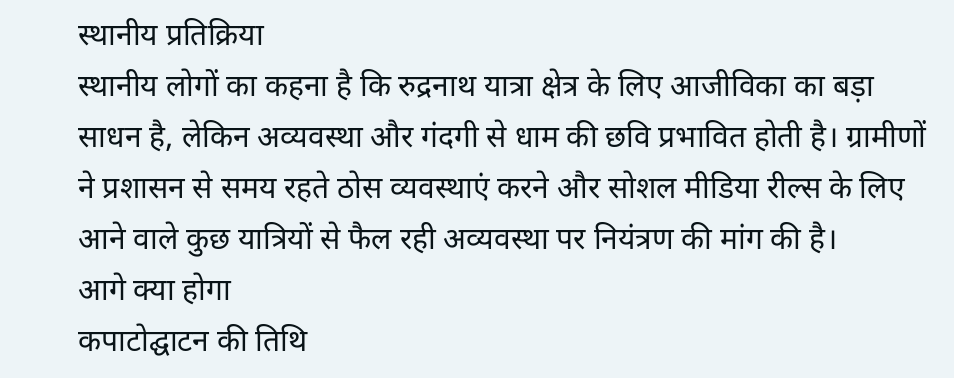स्थानीय प्रतिक्रिया
स्थानीय लोगों का कहना है कि रुद्रनाथ यात्रा क्षेत्र के लिए आजीविका का बड़ा साधन है, लेकिन अव्यवस्था और गंदगी से धाम की छवि प्रभावित होती है। ग्रामीणों ने प्रशासन से समय रहते ठोस व्यवस्थाएं करने और सोशल मीडिया रील्स के लिए आने वाले कुछ यात्रियों से फैल रही अव्यवस्था पर नियंत्रण की मांग की है।
आगे क्या होगा
कपाटोद्घाटन की तिथि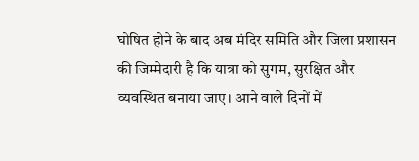घोषित होने के बाद अब मंदिर समिति और जिला प्रशासन की जिम्मेदारी है कि यात्रा को सुगम, सुरक्षित और व्यवस्थित बनाया जाए। आने वाले दिनों में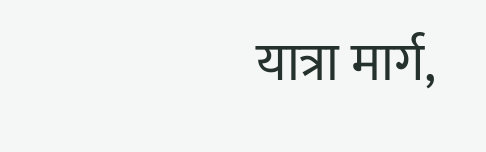यात्रा मार्ग,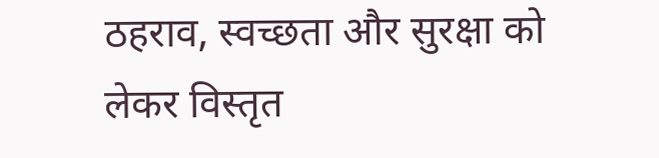ठहराव, स्वच्छता और सुरक्षा को लेकर विस्तृत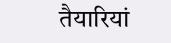तैयारियां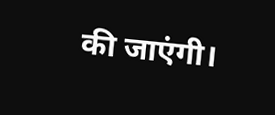की जाएंगी।